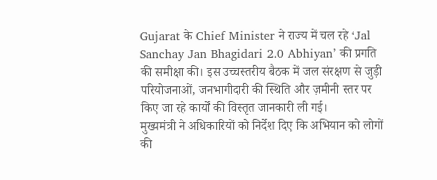Gujarat के Chief Minister ने राज्य में चल रहे ‘Jal Sanchay Jan Bhagidari 2.0 Abhiyan’ की प्रगति की समीक्षा की। इस उच्चस्तरीय बैठक में जल संरक्षण से जुड़ी परियोजनाओं, जनभागीदारी की स्थिति और ज़मीनी स्तर पर किए जा रहे कार्यों की विस्तृत जानकारी ली गई।
मुख्यमंत्री ने अधिकारियों को निर्देश दिए कि अभियान को लोगों की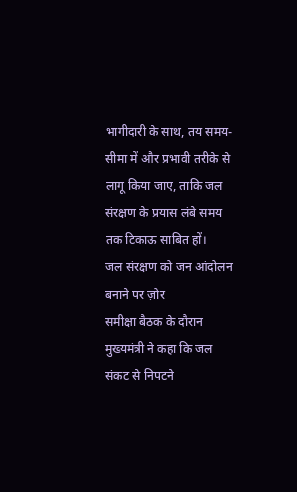भागीदारी के साथ, तय समय-सीमा में और प्रभावी तरीके से लागू किया जाए, ताकि जल संरक्षण के प्रयास लंबे समय तक टिकाऊ साबित हों।
जल संरक्षण को जन आंदोलन बनाने पर ज़ोर
समीक्षा बैठक के दौरान मुख्यमंत्री ने कहा कि जल संकट से निपटने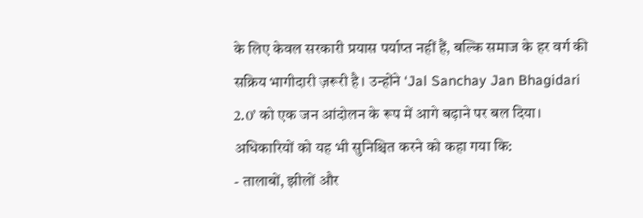के लिए केवल सरकारी प्रयास पर्याप्त नहीं हैं, बल्कि समाज के हर वर्ग की सक्रिय भागीदारी ज़रूरी है। उन्होंने ‘Jal Sanchay Jan Bhagidari 2.0’ को एक जन आंदोलन के रूप में आगे बढ़ाने पर बल दिया।
अधिकारियों को यह भी सुनिश्चित करने को कहा गया कि:
- तालाबों, झीलों और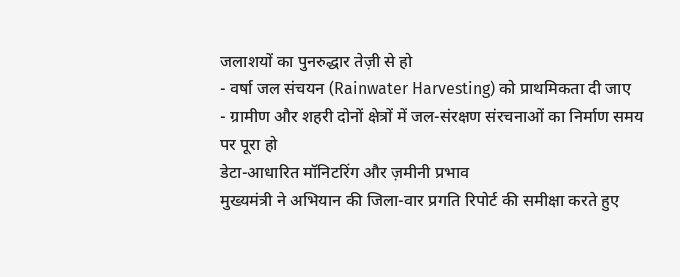जलाशयों का पुनरुद्धार तेज़ी से हो
- वर्षा जल संचयन (Rainwater Harvesting) को प्राथमिकता दी जाए
- ग्रामीण और शहरी दोनों क्षेत्रों में जल-संरक्षण संरचनाओं का निर्माण समय पर पूरा हो
डेटा-आधारित मॉनिटरिंग और ज़मीनी प्रभाव
मुख्यमंत्री ने अभियान की जिला-वार प्रगति रिपोर्ट की समीक्षा करते हुए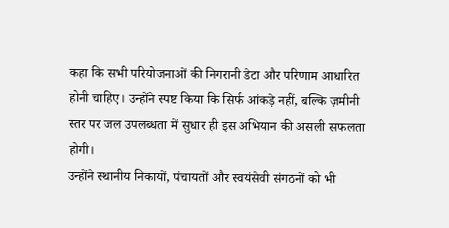कहा कि सभी परियोजनाओं की निगरानी डेटा और परिणाम आधारित होनी चाहिए। उन्होंने स्पष्ट किया कि सिर्फ आंकड़े नहीं, बल्कि ज़मीनी स्तर पर जल उपलब्धता में सुधार ही इस अभियान की असली सफलता होगी।
उन्होंने स्थानीय निकायों, पंचायतों और स्वयंसेवी संगठनों को भी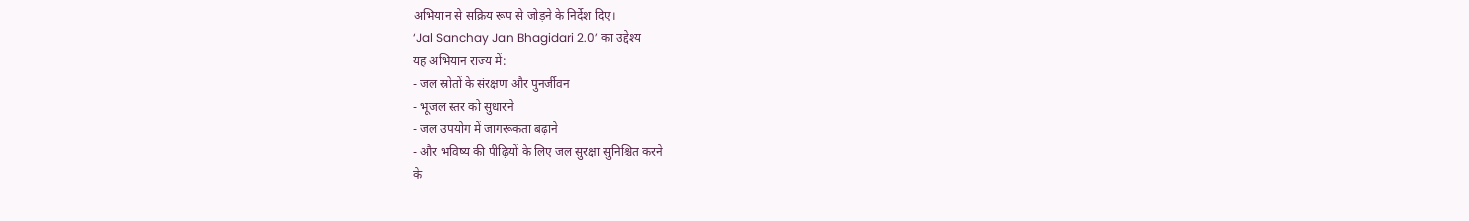अभियान से सक्रिय रूप से जोड़ने के निर्देश दिए।
‘Jal Sanchay Jan Bhagidari 2.0’ का उद्देश्य
यह अभियान राज्य में:
- जल स्रोतों के संरक्षण और पुनर्जीवन
- भूजल स्तर को सुधारने
- जल उपयोग में जागरूकता बढ़ाने
- और भविष्य की पीढ़ियों के लिए जल सुरक्षा सुनिश्चित करने
के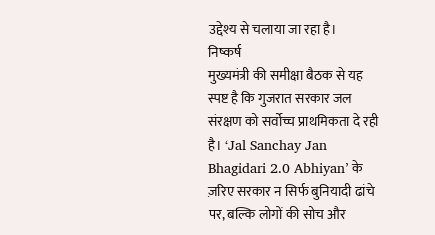उद्देश्य से चलाया जा रहा है।
निष्कर्ष
मुख्यमंत्री की समीक्षा बैठक से यह स्पष्ट है कि गुजरात सरकार जल संरक्षण को सर्वोच्च प्राथमिकता दे रही है। ‘Jal Sanchay Jan Bhagidari 2.0 Abhiyan’ के ज़रिए सरकार न सिर्फ बुनियादी ढांचे पर, बल्कि लोगों की सोच और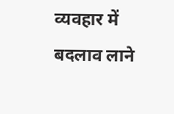व्यवहार में बदलाव लाने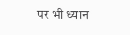पर भी ध्यान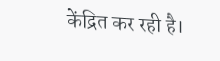केंद्रित कर रही है।